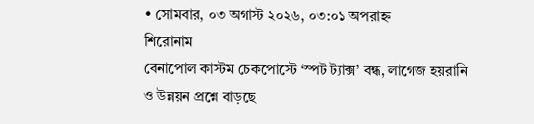• সোমবার, ০৩ অগাস্ট ২০২৬, ০৩:০১ অপরাহ্ন
শিরোনাম
বেনাপোল কাস্টম চেকপোস্টে ‘স্পট ট্যাক্স’ বন্ধ, লাগেজ হয়রানি ও উন্নয়ন প্রশ্নে বাড়ছে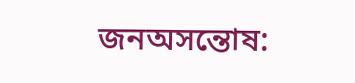জনঅসন্তোষ: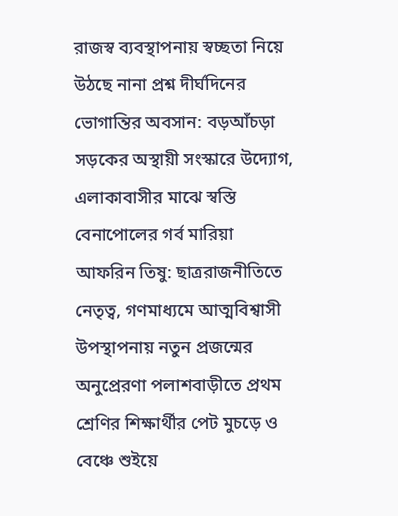রাজস্ব ব্যবস্থাপনায় স্বচ্ছতা নিয়ে উঠছে নানা প্রশ্ন দীর্ঘদিনের ভোগান্তির অবসান: বড়আঁচড়া সড়কের অস্থায়ী সংস্কারে উদ্যোগ, এলাকাবাসীর মাঝে স্বস্তি বেনাপোলের গর্ব মারিয়া আফরিন তিষু: ছাত্ররাজনীতিতে নেতৃত্ব, গণমাধ্যমে আত্মবিশ্বাসী উপস্থাপনায় নতুন প্রজন্মের অনুপ্রেরণা পলাশবাড়ীতে প্রথম শ্রেণির শিক্ষার্থীর পেট মুচড়ে ও বেঞ্চে শুইয়ে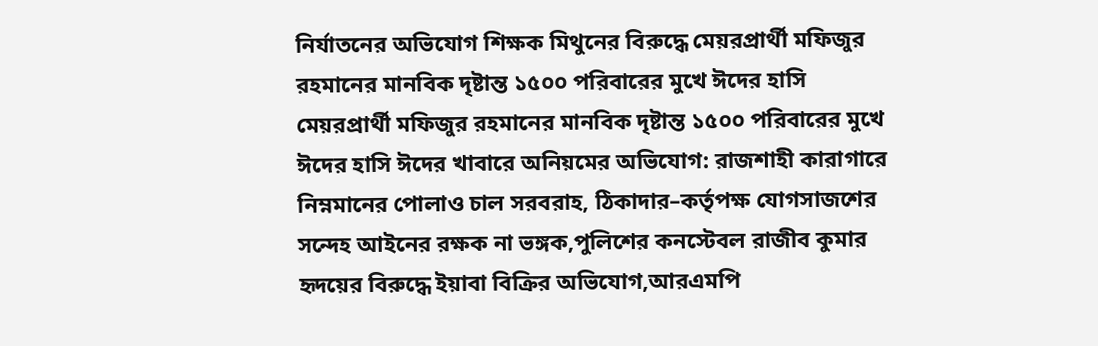নির্যাতনের অভিযোগ শিক্ষক মিথুনের বিরুদ্ধে মেয়রপ্রার্থী মফিজুর রহমানের মানবিক দৃষ্টান্ত ১৫০০ পরিবারের মুখে ঈদের হাসি মেয়রপ্রার্থী মফিজুর রহমানের মানবিক দৃষ্টান্ত ১৫০০ পরিবারের মুখে ঈদের হাসি ঈদের খাবারে অনিয়মের অভিযোগ: রাজশাহী কারাগারে নিম্নমানের পোলাও চাল সরবরাহ, ঠিকাদার–কর্তৃপক্ষ যোগসাজশের সন্দেহ আইনের রক্ষক না ভঙ্গক,পুলিশের কনস্টেবল রাজীব কুমার হৃদয়ের বিরুদ্ধে ইয়াবা বিক্রির অভিযোগ,আরএমপি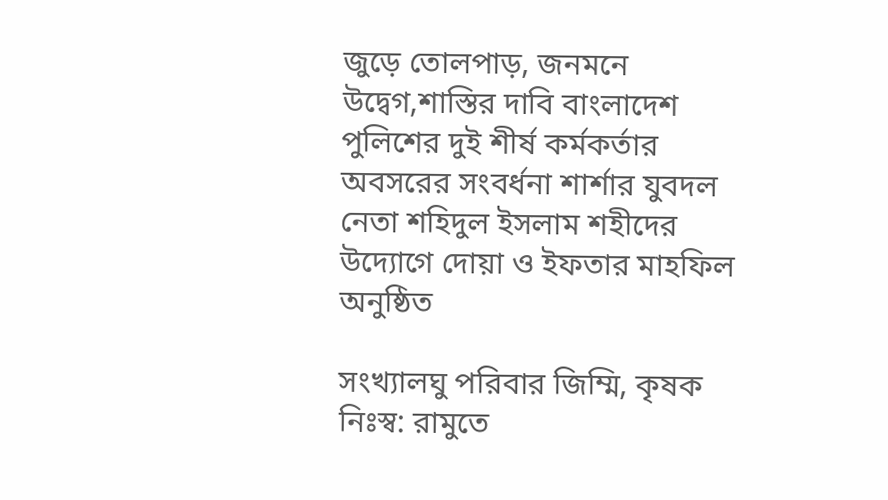জুড়ে তোলপাড়, জনমনে উদ্বেগ,শাস্তির দাবি বাংলাদেশ পুলিশের দুই শীর্ষ কর্মকর্তার অবসরের সংবর্ধনা শার্শার যুবদল নেতা শহিদুল ইসলাম শহীদের উদ্যোগে দোয়া ও ইফতার মাহফিল অনুষ্ঠিত

সংখ্যালঘু পরিবার জিম্মি, কৃষক নিঃস্ব: রামুতে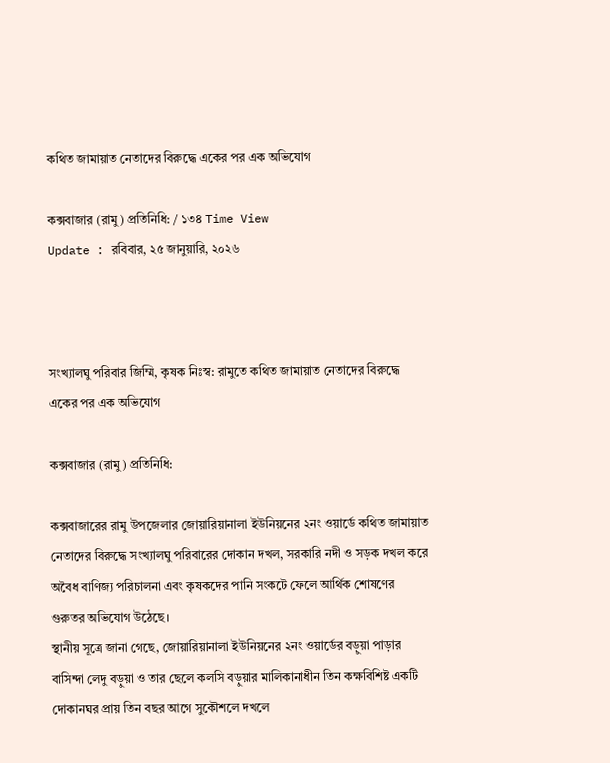কথিত জামায়াত নেতাদের বিরুদ্ধে একের পর এক অভিযোগ

কক্সবাজার (রামু) প্রতিনিধি: / ১৩৪ Time View
Update : রবিবার, ২৫ জানুয়ারি, ২০২৬



সংখ্যালঘু পরিবার জিম্মি, কৃষক নিঃস্ব: রামুতে কথিত জামায়াত নেতাদের বিরুদ্ধে একের পর এক অভিযোগ

কক্সবাজার (রামু) প্রতিনিধি:

কক্সবাজারের রামু উপজেলার জোয়ারিয়ানালা ইউনিয়নের ২নং ওয়ার্ডে কথিত জামায়াত নেতাদের বিরুদ্ধে সংখ্যালঘু পরিবারের দোকান দখল, সরকারি নদী ও সড়ক দখল করে অবৈধ বাণিজ্য পরিচালনা এবং কৃষকদের পানি সংকটে ফেলে আর্থিক শোষণের গুরুতর অভিযোগ উঠেছে।
স্থানীয় সূত্রে জানা গেছে, জোয়ারিয়ানালা ইউনিয়নের ২নং ওয়ার্ডের বড়ুয়া পাড়ার বাসিন্দা লেদু বড়ুয়া ও তার ছেলে কলসি বড়ুয়ার মালিকানাধীন তিন কক্ষবিশিষ্ট একটি দোকানঘর প্রায় তিন বছর আগে সুকৌশলে দখলে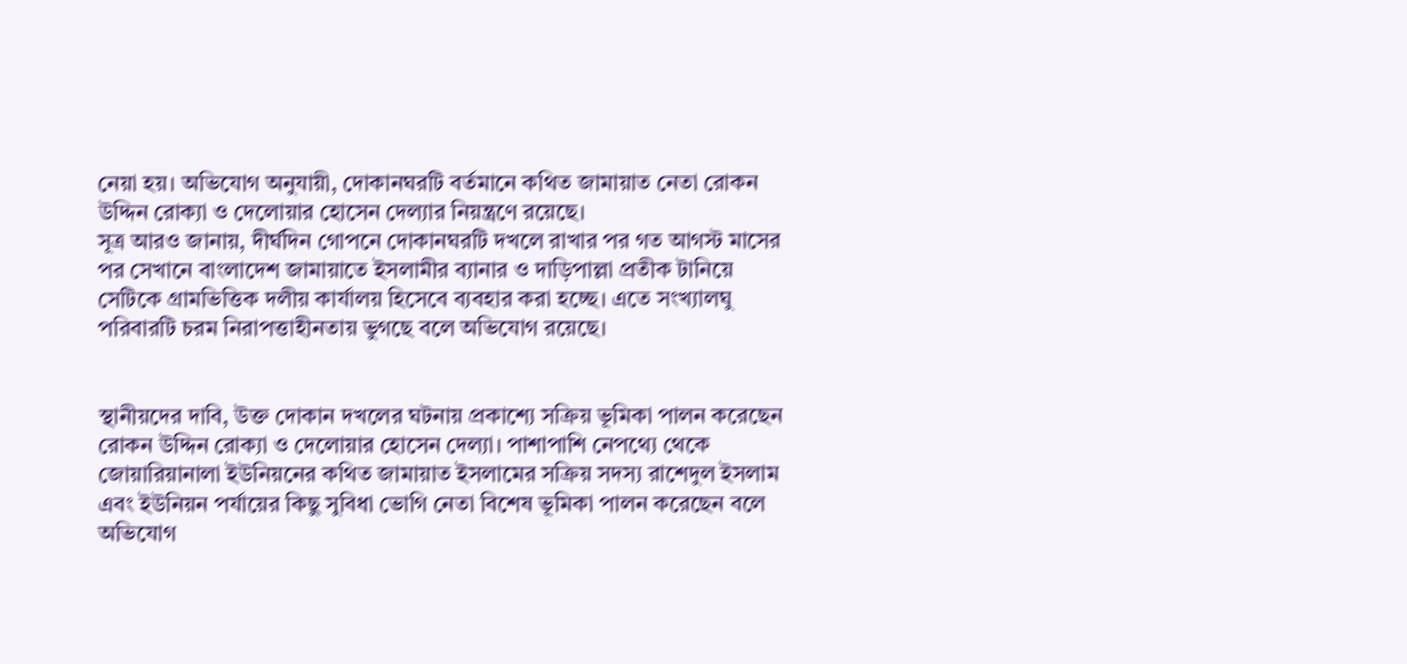নেয়া হয়। অভিযোগ অনুযায়ী, দোকানঘরটি বর্তমানে কথিত জামায়াত নেতা রোকন উদ্দিন রোক্যা ও দেলোয়ার হোসেন দেল্যার নিয়ন্ত্রণে রয়েছে।
সূত্র আরও জানায়, দীর্ঘদিন গোপনে দোকানঘরটি দখলে রাখার পর গত আগস্ট মাসের পর সেখানে বাংলাদেশ জামায়াতে ইসলামীর ব্যানার ও দাড়িপাল্লা প্রতীক টানিয়ে সেটিকে গ্রামভিত্তিক দলীয় কার্যালয় হিসেবে ব্যবহার করা হচ্ছে। এতে সংখ্যালঘু পরিবারটি চরম নিরাপত্তাহীনতায় ভুগছে বলে অভিযোগ রয়েছে।


স্থানীয়দের দাবি, উক্ত দোকান দখলের ঘটনায় প্রকাশ্যে সক্রিয় ভূমিকা পালন করেছেন রোকন উদ্দিন রোক্যা ও দেলোয়ার হোসেন দেল্যা। পাশাপাশি নেপথ্যে থেকে জোয়ারিয়ানালা ইউনিয়নের কথিত জামায়াত ইসলামের সক্রিয় সদস্য রাশেদুল ইসলাম এবং ইউনিয়ন পর্যায়ের কিছু সুবিধা ভোগি নেতা বিশেষ ভূমিকা পালন করেছেন বলে অভিযোগ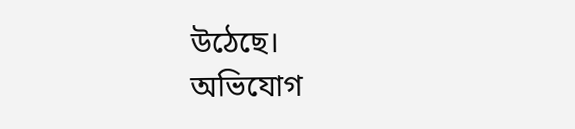উঠেছে।
অভিযোগ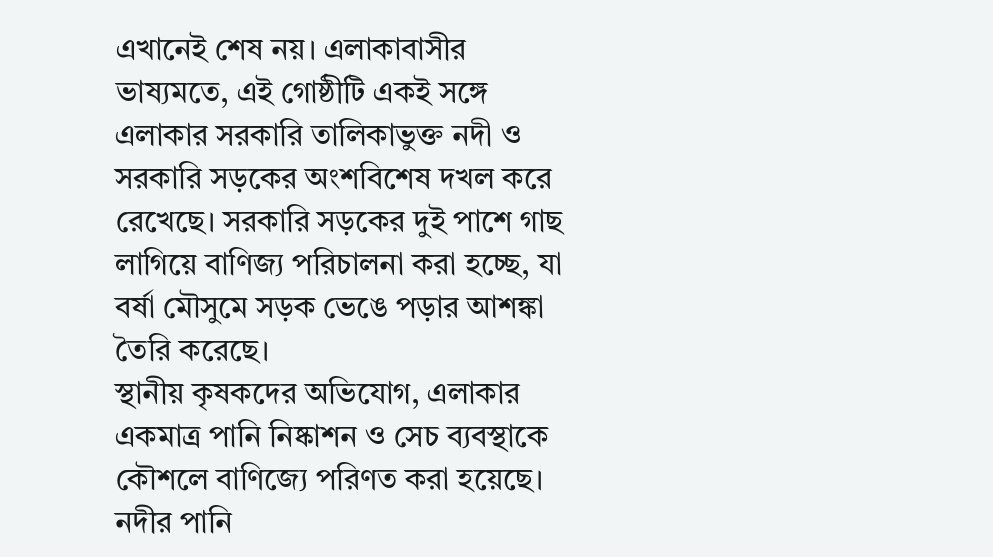এখানেই শেষ নয়। এলাকাবাসীর ভাষ্যমতে, এই গোষ্ঠীটি একই সঙ্গে এলাকার সরকারি তালিকাভুক্ত নদী ও সরকারি সড়কের অংশবিশেষ দখল করে রেখেছে। সরকারি সড়কের দুই পাশে গাছ লাগিয়ে বাণিজ্য পরিচালনা করা হচ্ছে, যা বর্ষা মৌসুমে সড়ক ভেঙে পড়ার আশঙ্কা তৈরি করেছে।
স্থানীয় কৃষকদের অভিযোগ, এলাকার একমাত্র পানি নিষ্কাশন ও সেচ ব্যবস্থাকে কৌশলে বাণিজ্যে পরিণত করা হয়েছে। নদীর পানি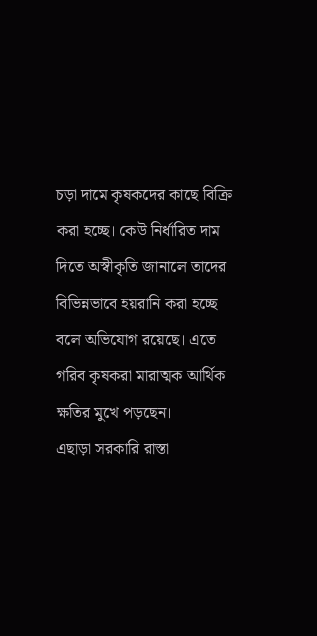চড়া দামে কৃষকদের কাছে বিক্রি করা হচ্ছে। কেউ নির্ধারিত দাম দিতে অস্বীকৃতি জানালে তাদের বিভিন্নভাবে হয়রানি করা হচ্ছে বলে অভিযোগ রয়েছে। এতে গরিব কৃষকরা মারাত্মক আর্থিক ক্ষতির মুখে পড়ছেন।
এছাড়া সরকারি রাস্তা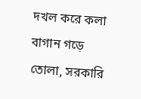দখল করে কলা বাগান গড়ে তোলা, সরকারি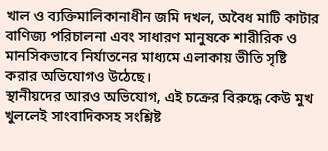খাল ও ব্যক্তিমালিকানাধীন জমি দখল, অবৈধ মাটি কাটার বাণিজ্য পরিচালনা এবং সাধারণ মানুষকে শারীরিক ও মানসিকভাবে নির্যাতনের মাধ্যমে এলাকায় ভীতি সৃষ্টি করার অভিযোগও উঠেছে।
স্থানীয়দের আরও অভিযোগ, এই চক্রের বিরুদ্ধে কেউ মুখ খুললেই সাংবাদিকসহ সংশ্লিষ্ট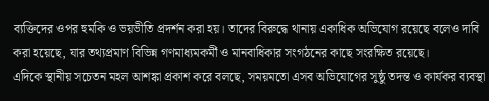ব্যক্তিদের ওপর হুমকি ও ভয়ভীতি প্রদর্শন করা হয়। তাদের বিরুদ্ধে থানায় একাধিক অভিযোগ রয়েছে বলেও দাবি করা হয়েছে, যার তথ্যপ্রমাণ বিভিন্ন গণমাধ্যমকর্মী ও মানবাধিকার সংগঠনের কাছে সংরক্ষিত রয়েছে।
এদিকে স্থানীয় সচেতন মহল আশঙ্কা প্রকাশ করে বলছে, সময়মতো এসব অভিযোগের সুষ্ঠু তদন্ত ও কার্যকর ব্যবস্থা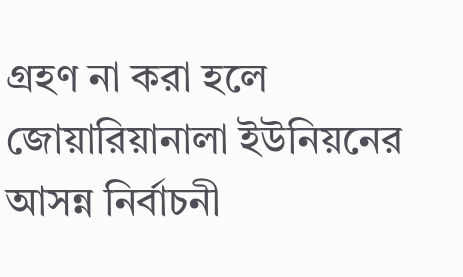গ্রহণ না করা হলে জোয়ারিয়ানালা ইউনিয়নের আসন্ন নির্বাচনী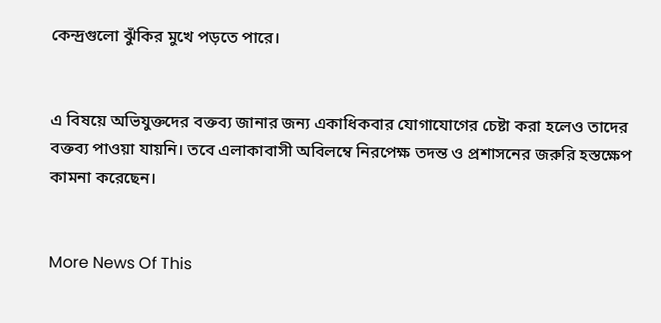কেন্দ্রগুলো ঝুঁকির মুখে পড়তে পারে।


এ বিষয়ে অভিযুক্তদের বক্তব্য জানার জন্য একাধিকবার যোগাযোগের চেষ্টা করা হলেও তাদের বক্তব্য পাওয়া যায়নি। তবে এলাকাবাসী অবিলম্বে নিরপেক্ষ তদন্ত ও প্রশাসনের জরুরি হস্তক্ষেপ কামনা করেছেন।


More News Of This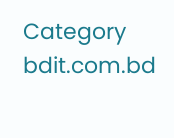Category
bdit.com.bd